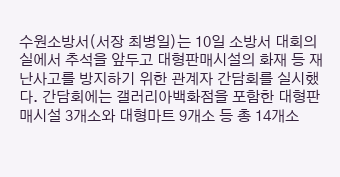수원소방서(서장 최병일)는 10일 소방서 대회의실에서 추석을 앞두고 대형판매시설의 화재 등 재난사고를 방지하기 위한 관계자 간담회를 실시했다. 간담회에는 갤러리아백화점을 포함한 대형판매시설 3개소와 대형마트 9개소 등 총 14개소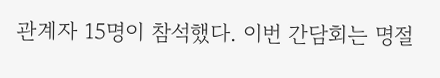관계자 15명이 참석했다. 이번 간담회는 명절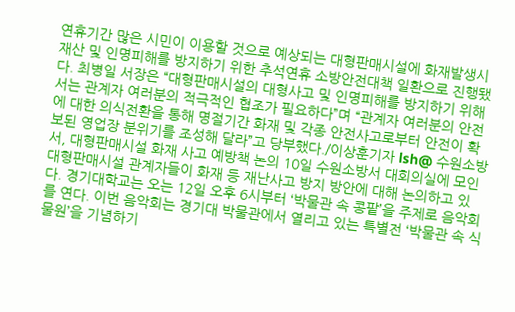연휴기간 많은 시민이 이용할 것으로 예상되는 대형판매시설에 화재발생시 재산 및 인명피해를 방지하기 위한 추석연휴 소방안전대책 일환으로 진행됐다. 최병일 서장은 “대형판매시설의 대형사고 및 인명피해를 방지하기 위해서는 관계자 여러분의 적극적인 협조가 필요하다”며 “관계자 여러분의 안전에 대한 의식전환을 통해 명절기간 화재 및 각종 안전사고로부터 안전이 확보된 영업장 분위기를 조성해 달라”고 당부했다./이상훈기자 lsh@ 수원소방서, 대형판매시설 화재 사고 예방책 논의 10일 수원소방서 대회의실에 모인 대형판매시설 관계자들이 화재 등 재난사고 방지 방안에 대해 논의하고 있다. 경기대학교는 오는 12일 오후 6시부터 ‘박물관 속 콩팥’을 주제로 음악회를 연다. 이번 음악회는 경기대 박물관에서 열리고 있는 특별전 ‘박물관 속 식물원’을 기념하기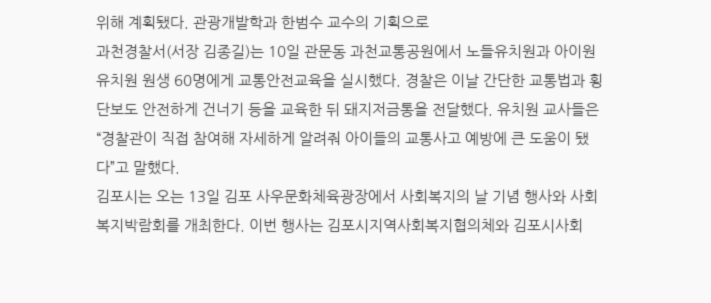위해 계획됐다. 관광개발학과 한범수 교수의 기획으로
과천경찰서(서장 김종길)는 10일 관문동 과천교통공원에서 노들유치원과 아이원유치원 원생 60명에게 교통안전교육을 실시했다. 경찰은 이날 간단한 교통법과 횡단보도 안전하게 건너기 등을 교육한 뒤 돼지저금통을 전달했다. 유치원 교사들은 “경찰관이 직접 참여해 자세하게 알려줘 아이들의 교통사고 예방에 큰 도움이 됐다”고 말했다.
김포시는 오는 13일 김포 사우문화체육광장에서 사회복지의 날 기념 행사와 사회복지박람회를 개최한다. 이번 행사는 김포시지역사회복지협의체와 김포시사회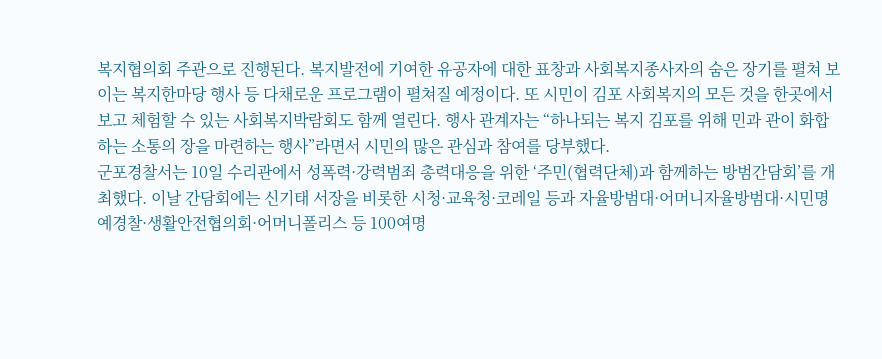복지협의회 주관으로 진행된다. 복지발전에 기여한 유공자에 대한 표창과 사회복지종사자의 숨은 장기를 펼쳐 보이는 복지한마당 행사 등 다채로운 프로그램이 펼쳐질 예정이다. 또 시민이 김포 사회복지의 모든 것을 한곳에서 보고 체험할 수 있는 사회복지박람회도 함께 열린다. 행사 관계자는 “하나되는 복지 김포를 위해 민과 관이 화합하는 소통의 장을 마련하는 행사”라면서 시민의 많은 관심과 참여를 당부했다.
군포경찰서는 10일 수리관에서 성폭력·강력범죄 총력대응을 위한 ‘주민(협력단체)과 함께하는 방범간담회’를 개최했다. 이날 간담회에는 신기태 서장을 비롯한 시청·교육청·코레일 등과 자율방범대·어머니자율방범대·시민명예경찰·생활안전협의회·어머니폴리스 등 100여명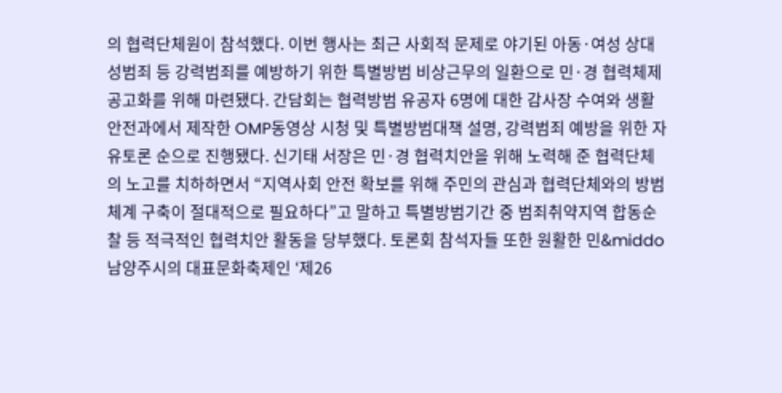의 협력단체원이 참석했다. 이번 행사는 최근 사회적 문제로 야기된 아동·여성 상대 성범죄 등 강력범죄를 예방하기 위한 특별방범 비상근무의 일환으로 민·경 협력체제 공고화를 위해 마련됐다. 간담회는 협력방범 유공자 6명에 대한 감사장 수여와 생활안전과에서 제작한 OMP동영상 시청 및 특별방범대책 설명, 강력범죄 예방을 위한 자유토론 순으로 진행됐다. 신기태 서장은 민·경 협력치안을 위해 노력해 준 협력단체의 노고를 치하하면서 “지역사회 안전 확보를 위해 주민의 관심과 협력단체와의 방범체계 구축이 절대적으로 필요하다”고 말하고 특별방범기간 중 범죄취약지역 합동순찰 등 적극적인 협력치안 활동을 당부했다. 토론회 참석자들 또한 원활한 민&middo
남양주시의 대표문화축제인 ‘제26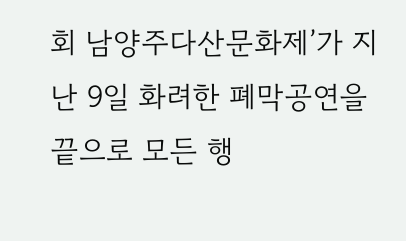회 남양주다산문화제’가 지난 9일 화려한 폐막공연을 끝으로 모든 행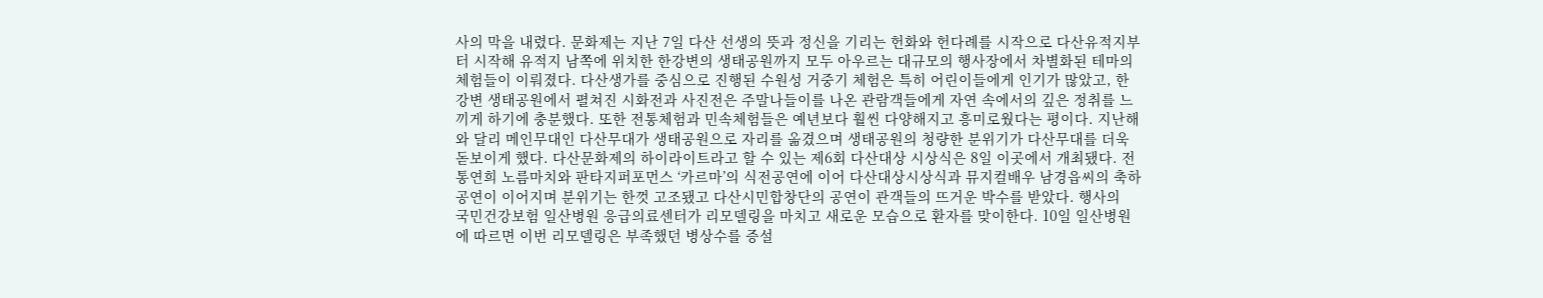사의 막을 내렸다. 문화제는 지난 7일 다산 선생의 뜻과 정신을 기리는 헌화와 헌다례를 시작으로 다산유적지부터 시작해 유적지 남쪽에 위치한 한강변의 생태공원까지 모두 아우르는 대규모의 행사장에서 차별화된 테마의 체험들이 이뤄졌다. 다산생가를 중심으로 진행된 수원성 거중기 체험은 특히 어린이들에게 인기가 많았고, 한강변 생태공원에서 펼쳐진 시화전과 사진전은 주말나들이를 나온 관람객들에게 자연 속에서의 깊은 정취를 느끼게 하기에 충분했다. 또한 전통체험과 민속체험들은 예년보다 훨씬 다양해지고 흥미로웠다는 평이다. 지난해와 달리 메인무대인 다산무대가 생태공원으로 자리를 옮겼으며 생태공원의 청량한 분위기가 다산무대를 더욱 돋보이게 했다. 다산문화제의 하이라이트라고 할 수 있는 제6회 다산대상 시상식은 8일 이곳에서 개최됐다. 전통연희 노름마치와 판타지퍼포먼스 ‘카르마’의 식전공연에 이어 다산대상시상식과 뮤지컬배우 남경읍씨의 축하공연이 이어지며 분위기는 한껏 고조됐고 다산시민합창단의 공연이 관객들의 뜨거운 박수를 받았다. 행사의
국민건강보험 일산병원 응급의료센터가 리모델링을 마치고 새로운 모습으로 환자를 맞이한다. 10일 일산병원에 따르면 이번 리모델링은 부족했던 병상수를 증설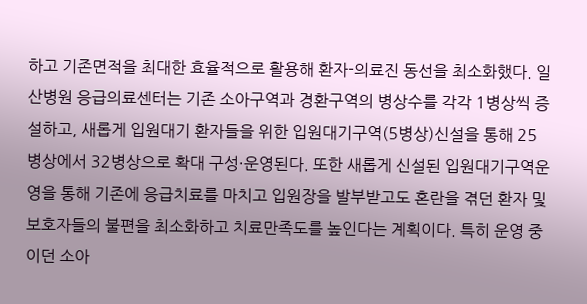하고 기존면적을 최대한 효율적으로 활용해 환자-의료진 동선을 최소화했다. 일산병원 응급의료센터는 기존 소아구역과 경환구역의 병상수를 각각 1병상씩 증설하고, 새롭게 입원대기 환자들을 위한 입원대기구역(5병상)신설을 통해 25병상에서 32병상으로 확대 구성·운영된다. 또한 새롭게 신설된 입원대기구역운영을 통해 기존에 응급치료를 마치고 입원장을 발부받고도 혼란을 겪던 환자 및 보호자들의 불편을 최소화하고 치료만족도를 높인다는 계획이다. 특히 운영 중이던 소아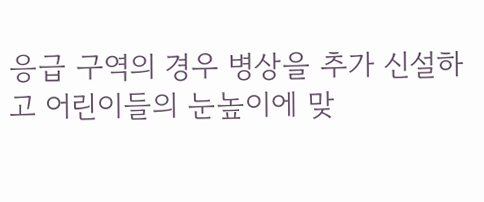응급 구역의 경우 병상을 추가 신설하고 어린이들의 눈높이에 맞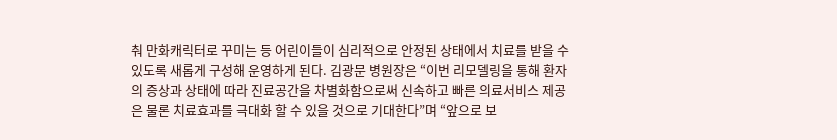춰 만화캐릭터로 꾸미는 등 어린이들이 심리적으로 안정된 상태에서 치료를 받을 수 있도록 새롭게 구성해 운영하게 된다. 김광문 병원장은 “이번 리모델링을 통해 환자의 증상과 상태에 따라 진료공간을 차별화함으로써 신속하고 빠른 의료서비스 제공은 물론 치료효과를 극대화 할 수 있을 것으로 기대한다”며 “앞으로 보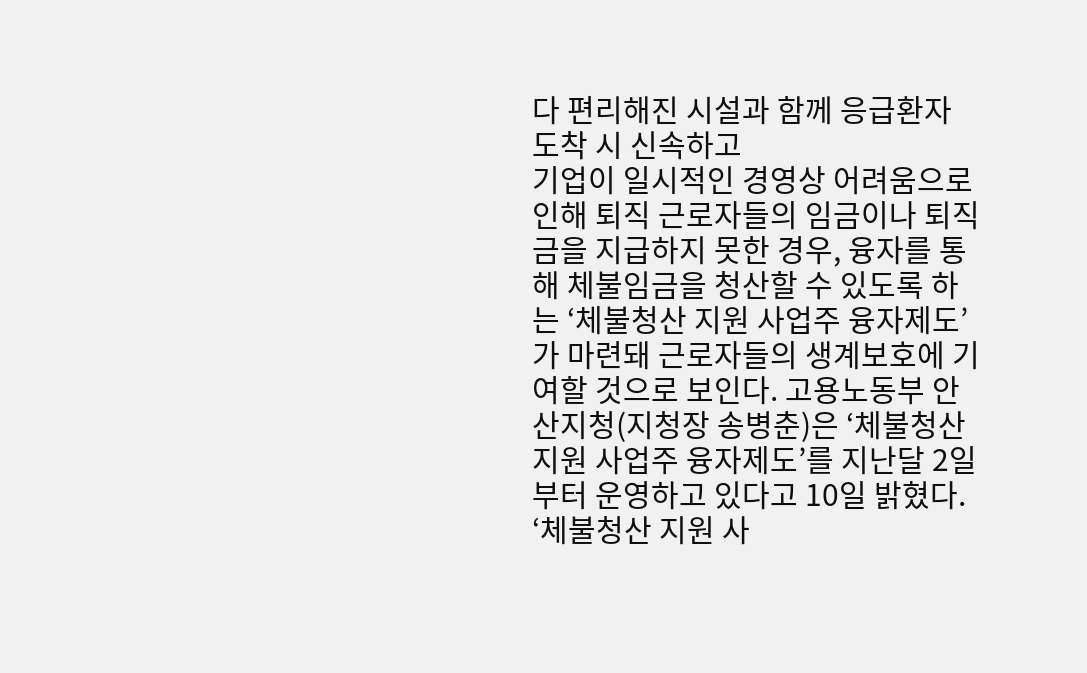다 편리해진 시설과 함께 응급환자 도착 시 신속하고
기업이 일시적인 경영상 어려움으로 인해 퇴직 근로자들의 임금이나 퇴직금을 지급하지 못한 경우, 융자를 통해 체불임금을 청산할 수 있도록 하는 ‘체불청산 지원 사업주 융자제도’가 마련돼 근로자들의 생계보호에 기여할 것으로 보인다. 고용노동부 안산지청(지청장 송병춘)은 ‘체불청산 지원 사업주 융자제도’를 지난달 2일부터 운영하고 있다고 10일 밝혔다. ‘체불청산 지원 사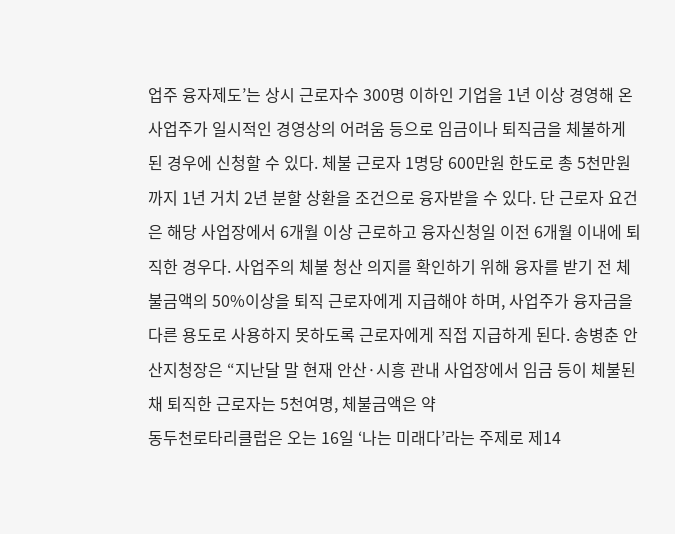업주 융자제도’는 상시 근로자수 300명 이하인 기업을 1년 이상 경영해 온 사업주가 일시적인 경영상의 어려움 등으로 임금이나 퇴직금을 체불하게 된 경우에 신청할 수 있다. 체불 근로자 1명당 600만원 한도로 총 5천만원까지 1년 거치 2년 분할 상환을 조건으로 융자받을 수 있다. 단 근로자 요건은 해당 사업장에서 6개월 이상 근로하고 융자신청일 이전 6개월 이내에 퇴직한 경우다. 사업주의 체불 청산 의지를 확인하기 위해 융자를 받기 전 체불금액의 50%이상을 퇴직 근로자에게 지급해야 하며, 사업주가 융자금을 다른 용도로 사용하지 못하도록 근로자에게 직접 지급하게 된다. 송병춘 안산지청장은 “지난달 말 현재 안산·시흥 관내 사업장에서 임금 등이 체불된 채 퇴직한 근로자는 5천여명, 체불금액은 약
동두천로타리클럽은 오는 16일 ‘나는 미래다’라는 주제로 제14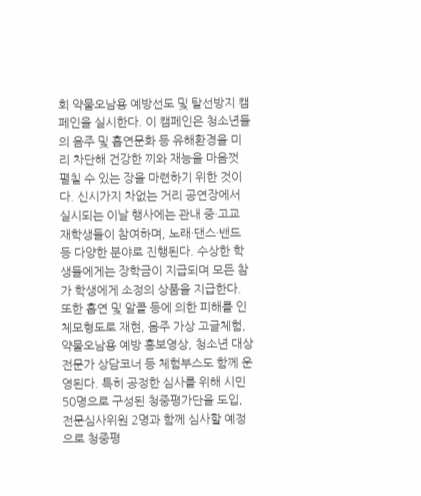회 약물오남용 예방선도 및 탈선방지 캠페인을 실시한다. 이 캠페인은 청소년들의 음주 및 흡연문화 등 유해환경을 미리 차단해 건강한 끼와 재능을 마음껏 펼칠 수 있는 장을 마련하기 위한 것이다. 신시가지 차없는 거리 공연장에서 실시되는 이날 행사에는 관내 중·고교 재학생들이 참여하며, 노래·댄스·밴드 등 다양한 분야로 진행된다. 수상한 학생들에게는 장학금이 지급되며 모든 참가 학생에게 소정의 상품을 지급한다. 또한 흡연 및 알콜 등에 의한 피해를 인체모형도로 재현, 음주 가상 고글체험, 약물오남용 예방 홍보영상, 청소년 대상 전문가 상담코너 등 체험부스도 함께 운영된다. 특히 공정한 심사를 위해 시민 50명으로 구성된 청중평가단을 도입, 전문심사위원 2명과 함께 심사할 예정으로 청중평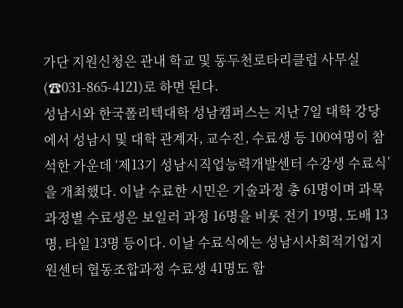가단 지원신청은 관내 학교 및 동두천로타리클럽 사무실(☎031-865-4121)로 하면 된다.
성남시와 한국폴리텍대학 성남캠퍼스는 지난 7일 대학 강당에서 성남시 및 대학 관계자, 교수진, 수료생 등 100여명이 참석한 가운데 ‘제13기 성남시직업능력개발센터 수강생 수료식’을 개최했다. 이날 수료한 시민은 기술과정 총 61명이며 과목 과정별 수료생은 보일러 과정 16명을 비롯 전기 19명, 도배 13명, 타일 13명 등이다. 이날 수료식에는 성남시사회적기업지원센터 협동조합과정 수료생 41명도 함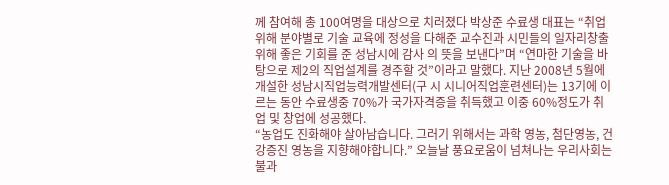께 참여해 총 100여명을 대상으로 치러졌다 박상준 수료생 대표는 “취업 위해 분야별로 기술 교육에 정성을 다해준 교수진과 시민들의 일자리창출 위해 좋은 기회를 준 성남시에 감사 의 뜻을 보낸다”며 “연마한 기술을 바탕으로 제2의 직업설계를 경주할 것”이라고 말했다. 지난 2008년 5월에 개설한 성남시직업능력개발센터(구 시 시니어직업훈련센터)는 13기에 이르는 동안 수료생중 70%가 국가자격증을 취득했고 이중 60%정도가 취업 및 창업에 성공했다.
“농업도 진화해야 살아남습니다. 그러기 위해서는 과학 영농, 첨단영농, 건강증진 영농을 지향해야합니다.” 오늘날 풍요로움이 넘쳐나는 우리사회는 불과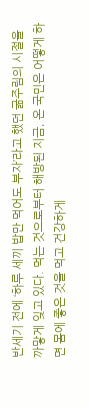반세기 전에 ‘하루 세끼 밥만 먹어도 부자’라고 했던 굶주림의 시절을 까맣게 잊고 있다. 먹는 것으로부터 해방된 지금, 온 국민은 어떻게 하면 몸에 좋은 것을 먹고 건강하게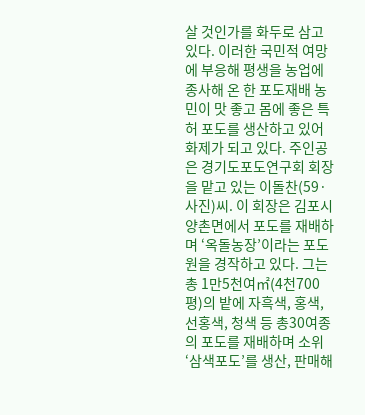살 것인가를 화두로 삼고 있다. 이러한 국민적 여망에 부응해 평생을 농업에 종사해 온 한 포도재배 농민이 맛 좋고 몸에 좋은 특허 포도를 생산하고 있어 화제가 되고 있다. 주인공은 경기도포도연구회 회장을 맡고 있는 이돌찬(59·사진)씨. 이 회장은 김포시 양촌면에서 포도를 재배하며 ‘옥돌농장’이라는 포도원을 경작하고 있다. 그는 총 1만5천여㎡(4천700평)의 밭에 자흑색, 홍색, 선홍색, 청색 등 총30여종의 포도를 재배하며 소위 ‘삼색포도’를 생산, 판매해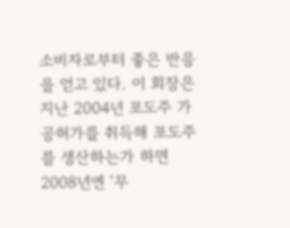소비자로부터 좋은 반응을 얻고 있다. 이 회장은 지난 2004년 포도주 가공허가를 취득해 포도주를 생산하는가 하면 2008년엔 ‘무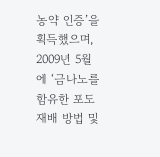농약 인증’을 획득했으며, 2009년 5월에 ‘금나노를 함유한 포도재배 방법 및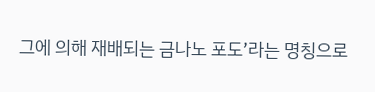그에 의해 재배되는 금나노 포도’라는 명칭으로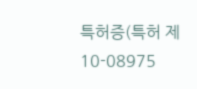특허증(특허 제10-08975